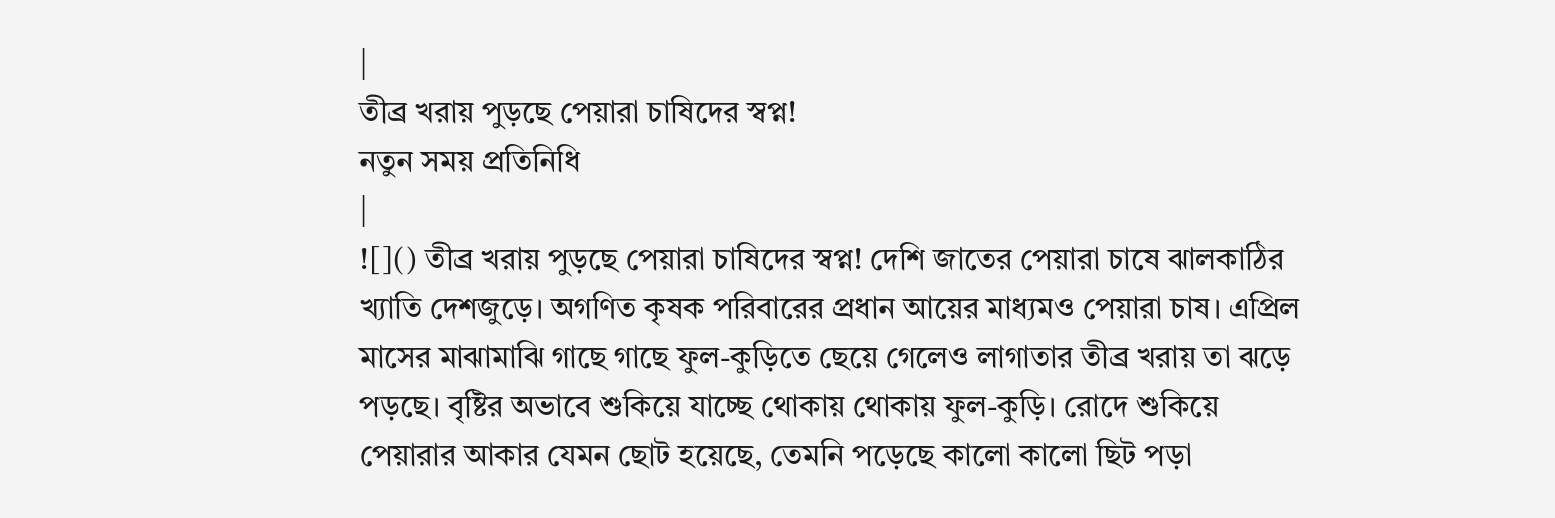|
তীব্র খরায় পুড়ছে পেয়ারা চাষিদের স্বপ্ন!
নতুন সময় প্রতিনিধি
|
![]() তীব্র খরায় পুড়ছে পেয়ারা চাষিদের স্বপ্ন! দেশি জাতের পেয়ারা চাষে ঝালকাঠির খ্যাতি দেশজুড়ে। অগণিত কৃষক পরিবারের প্রধান আয়ের মাধ্যমও পেয়ারা চাষ। এপ্রিল মাসের মাঝামাঝি গাছে গাছে ফুল-কুড়িতে ছেয়ে গেলেও লাগাতার তীব্র খরায় তা ঝড়ে পড়ছে। বৃষ্টির অভাবে শুকিয়ে যাচ্ছে থোকায় থোকায় ফুল-কুড়ি। রোদে শুকিয়ে পেয়ারার আকার যেমন ছোট হয়েছে, তেমনি পড়েছে কালো কালো ছিট পড়া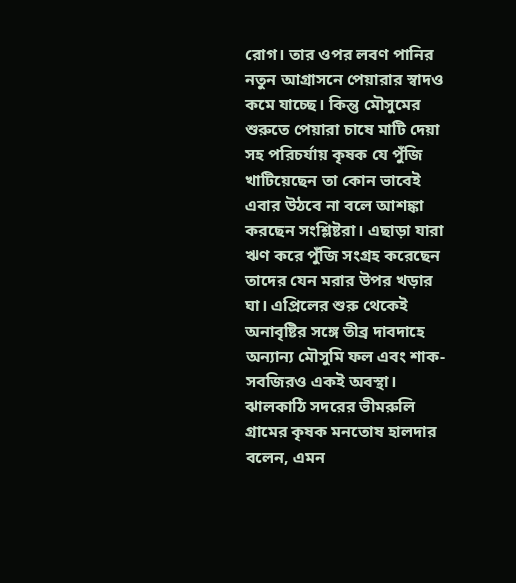রোগ। তার ওপর লবণ পানির নতুন আগ্রাসনে পেয়ারার স্বাদও কমে যাচ্ছে। কিন্তু মৌসুমের শুরুতে পেয়ারা চাষে মাটি দেয়া সহ পরিচর্যায় কৃষক যে পুঁজি খাটিয়েছেন তা কোন ভাবেই এবার উঠবে না বলে আশঙ্কা করছেন সংশ্লিষ্টরা। এছাড়া যারা ঋণ করে পুঁজি সংগ্রহ করেছেন তাদের যেন মরার উপর খড়ার ঘা। এপ্রিলের শুরু থেকেই অনাবৃষ্টির সঙ্গে তীব্র দাবদাহে অন্যান্য মৌসুমি ফল এবং শাক-সবজিরও একই অবস্থা। ঝালকাঠি সদরের ভীমরুলি গ্রামের কৃষক মনতোষ হালদার বলেন, এমন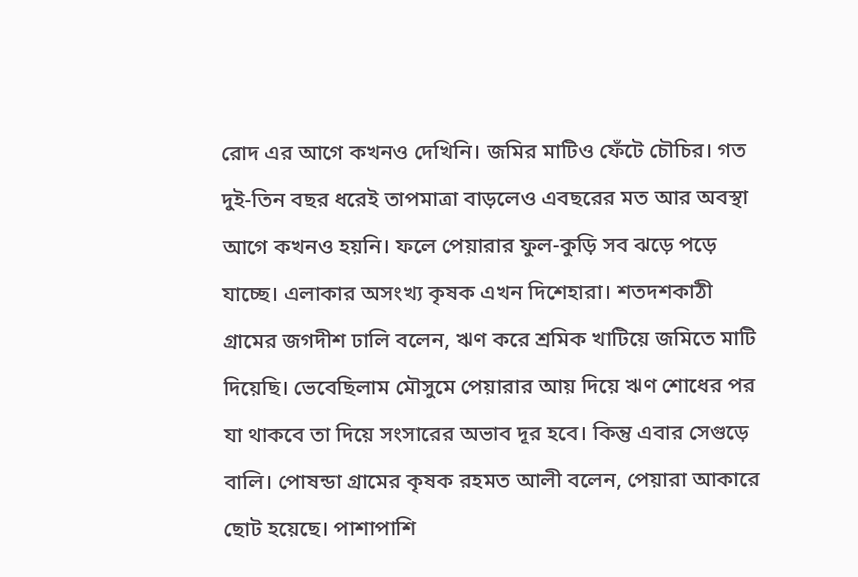রোদ এর আগে কখনও দেখিনি। জমির মাটিও ফেঁটে চৌচির। গত দুই-তিন বছর ধরেই তাপমাত্রা বাড়লেও এবছরের মত আর অবস্থা আগে কখনও হয়নি। ফলে পেয়ারার ফুল-কুড়ি সব ঝড়ে পড়ে যাচ্ছে। এলাকার অসংখ্য কৃষক এখন দিশেহারা। শতদশকাঠী গ্রামের জগদীশ ঢালি বলেন, ঋণ করে শ্রমিক খাটিয়ে জমিতে মাটি দিয়েছি। ভেবেছিলাম মৌসুমে পেয়ারার আয় দিয়ে ঋণ শোধের পর যা থাকবে তা দিয়ে সংসারের অভাব দূর হবে। কিন্তু এবার সেগুড়ে বালি। পোষন্ডা গ্রামের কৃষক রহমত আলী বলেন, পেয়ারা আকারে ছোট হয়েছে। পাশাপাশি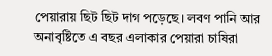পেয়ারায় ছিট ছিট দাগ পড়েছে। লবণ পানি আর অনাবৃষ্টিতে এ বছর এলাকার পেয়ারা চাষিরা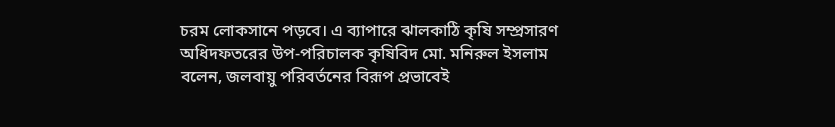চরম লোকসানে পড়বে। এ ব্যাপারে ঝালকাঠি কৃষি সম্প্রসারণ অধিদফতরের উপ-পরিচালক কৃষিবিদ মো. মনিরুল ইসলাম বলেন, জলবায়ু পরিবর্তনের বিরূপ প্রভাবেই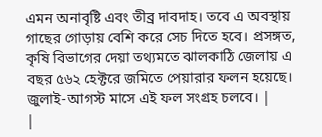এমন অনাবৃষ্টি এবং তীব্র দাবদাহ। তবে এ অবস্থায় গাছের গোড়ায় বেশি করে সেচ দিতে হবে। প্রসঙ্গত, কৃষি বিভাগের দেয়া তথ্যমতে ঝালকাঠি জেলায় এ বছর ৫৬২ হেক্টরে জমিতে পেয়ারার ফলন হয়েছে। জুলাই-আগস্ট মাসে এই ফল সংগ্রহ চলবে। |
|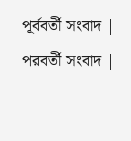পূর্ববর্তী সংবাদ | পরবর্তী সংবাদ |